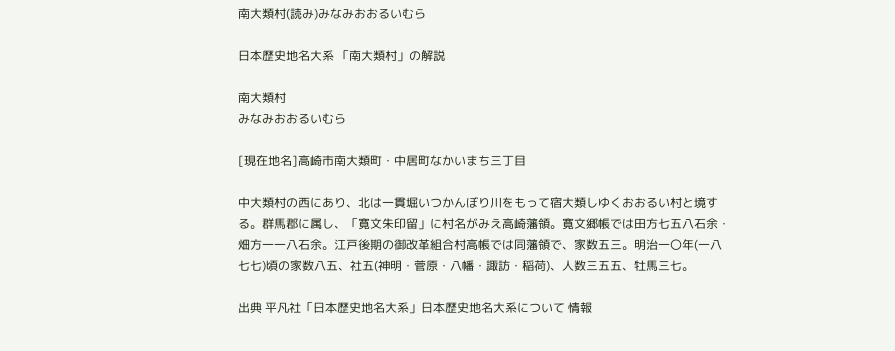南大類村(読み)みなみおおるいむら

日本歴史地名大系 「南大類村」の解説

南大類村
みなみおおるいむら

[現在地名]高崎市南大類町・中居町なかいまち三丁目

中大類村の西にあり、北は一貫堀いつかんぼり川をもって宿大類しゆくおおるい村と境する。群馬郡に属し、「寛文朱印留」に村名がみえ高崎藩領。寛文郷帳では田方七五八石余・畑方一一八石余。江戸後期の御改革組合村高帳では同藩領で、家数五三。明治一〇年(一八七七)頃の家数八五、社五(神明・菅原・八幡・諏訪・稲荷)、人数三五五、牡馬三七。

出典 平凡社「日本歴史地名大系」日本歴史地名大系について 情報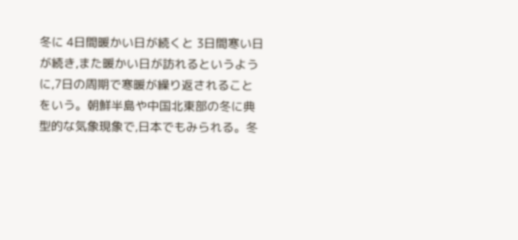冬に 4日間暖かい日が続くと 3日間寒い日が続き,また暖かい日が訪れるというように,7日の周期で寒暖が繰り返されることをいう。朝鮮半島や中国北東部の冬に典型的な気象現象で,日本でもみられる。冬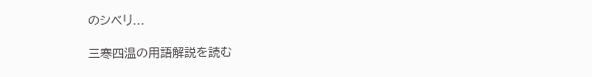のシベリ...

三寒四温の用語解説を読む